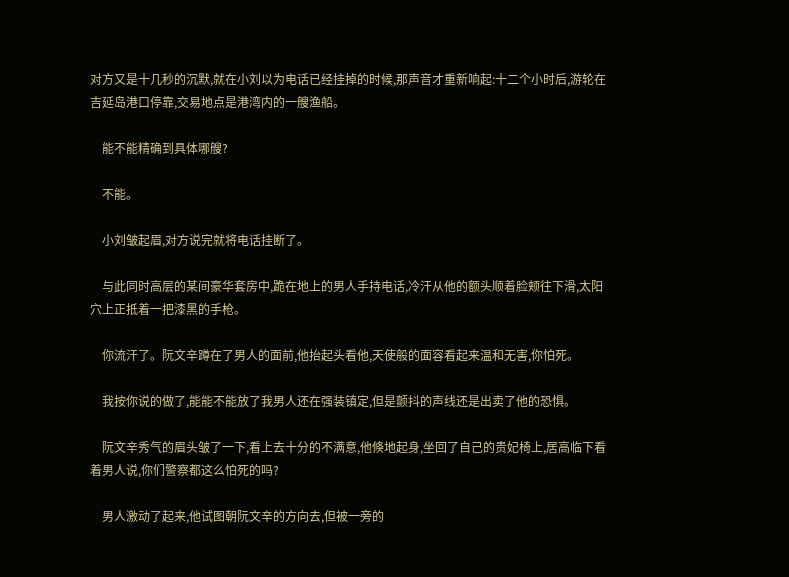对方又是十几秒的沉默,就在小刘以为电话已经挂掉的时候,那声音才重新响起:十二个小时后,游轮在吉延岛港口停靠,交易地点是港湾内的一艘渔船。

    能不能精确到具体哪艘?

    不能。

    小刘皱起眉,对方说完就将电话挂断了。

    与此同时高层的某间豪华套房中,跪在地上的男人手持电话,冷汗从他的额头顺着脸颊往下滑,太阳穴上正抵着一把漆黑的手枪。

    你流汗了。阮文辛蹲在了男人的面前,他抬起头看他,天使般的面容看起来温和无害,你怕死。

    我按你说的做了,能能不能放了我男人还在强装镇定,但是颤抖的声线还是出卖了他的恐惧。

    阮文辛秀气的眉头皱了一下,看上去十分的不满意,他倏地起身,坐回了自己的贵妃椅上,居高临下看着男人说,你们警察都这么怕死的吗?

    男人激动了起来,他试图朝阮文辛的方向去,但被一旁的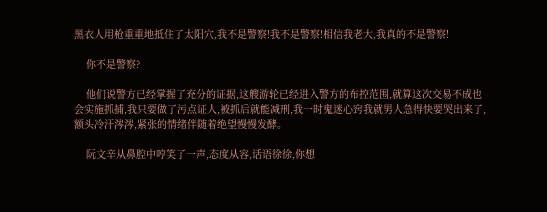黑衣人用枪重重地抵住了太阳穴,我不是警察!我不是警察!相信我老大,我真的不是警察!

    你不是警察?

    他们说警方已经掌握了充分的证据,这艘游轮已经进入警方的布控范围,就算这次交易不成也会实施抓捕,我只要做了污点证人,被抓后就能减刑,我一时鬼迷心窍我就男人急得快要哭出来了,额头冷汗涔涔,紧张的情绪伴随着绝望慢慢发酵。

    阮文辛从鼻腔中哼笑了一声,态度从容,话语徐徐,你想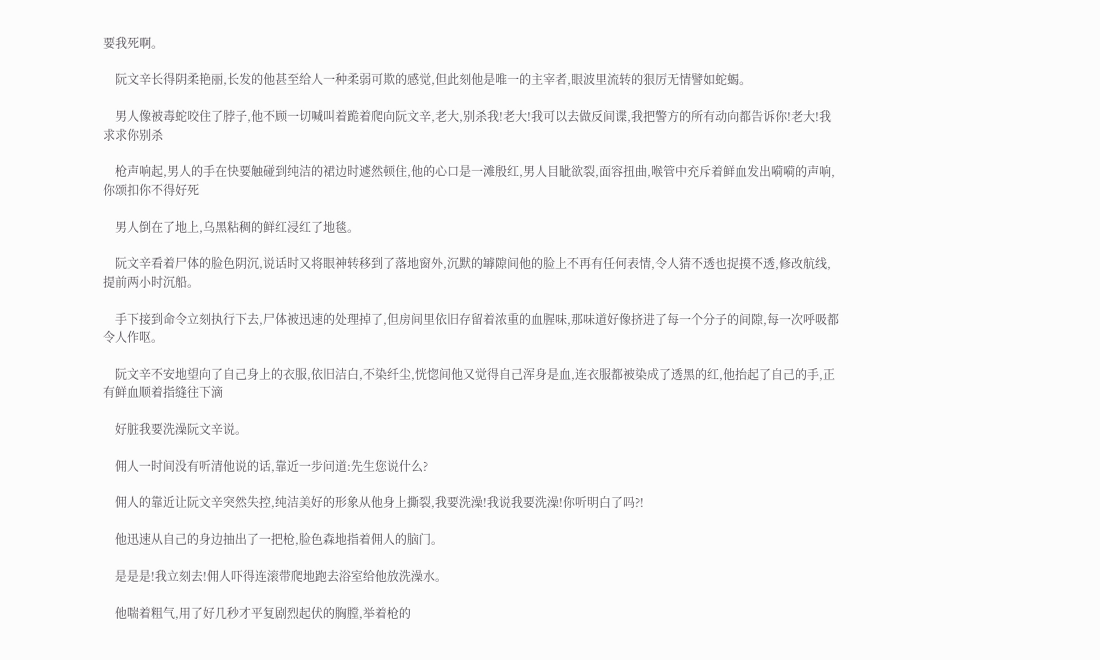要我死啊。

    阮文辛长得阴柔艳丽,长发的他甚至给人一种柔弱可欺的感觉,但此刻他是唯一的主宰者,眼波里流转的狠厉无情譬如蛇蝎。

    男人像被毒蛇咬住了脖子,他不顾一切喊叫着跪着爬向阮文辛,老大,别杀我!老大!我可以去做反间谍,我把警方的所有动向都告诉你!老大!我求求你别杀

    枪声响起,男人的手在快要触碰到纯洁的裙边时遽然顿住,他的心口是一滩殷红,男人目眦欲裂,面容扭曲,喉管中充斥着鲜血发出嗬嗬的声响,你颂扣你不得好死

    男人倒在了地上,乌黑粘稠的鲜红浸红了地毯。

    阮文辛看着尸体的脸色阴沉,说话时又将眼神转移到了落地窗外,沉默的罅隙间他的脸上不再有任何表情,令人猜不透也捉摸不透,修改航线,提前两小时沉船。

    手下接到命令立刻执行下去,尸体被迅速的处理掉了,但房间里依旧存留着浓重的血腥味,那味道好像挤进了每一个分子的间隙,每一次呼吸都令人作呕。

    阮文辛不安地望向了自己身上的衣服,依旧洁白,不染纤尘,恍惚间他又觉得自己浑身是血,连衣服都被染成了透黑的红,他抬起了自己的手,正有鲜血顺着指缝往下滴

    好脏我要洗澡阮文辛说。

    佣人一时间没有听清他说的话,靠近一步问道:先生您说什么?

    佣人的靠近让阮文辛突然失控,纯洁美好的形象从他身上撕裂,我要洗澡!我说我要洗澡!你听明白了吗?!

    他迅速从自己的身边抽出了一把枪,脸色森地指着佣人的脑门。

    是是是!我立刻去!佣人吓得连滚带爬地跑去浴室给他放洗澡水。

    他喘着粗气,用了好几秒才平复剧烈起伏的胸膛,举着枪的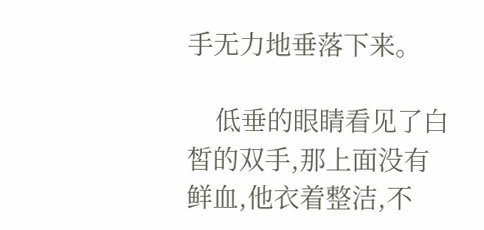手无力地垂落下来。

    低垂的眼睛看见了白皙的双手,那上面没有鲜血,他衣着整洁,不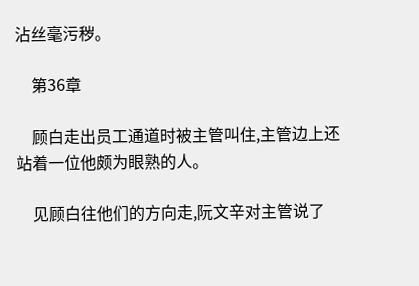沾丝毫污秽。

    第36章

    顾白走出员工通道时被主管叫住,主管边上还站着一位他颇为眼熟的人。

    见顾白往他们的方向走,阮文辛对主管说了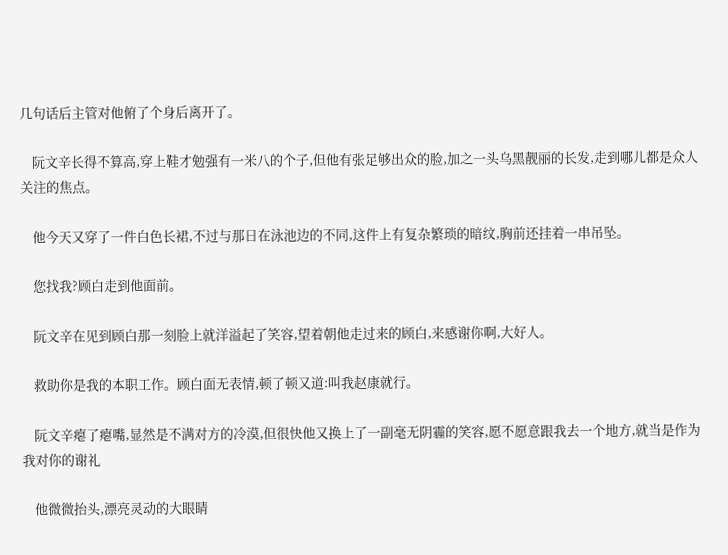几句话后主管对他俯了个身后离开了。

    阮文辛长得不算高,穿上鞋才勉强有一米八的个子,但他有张足够出众的脸,加之一头乌黑靓丽的长发,走到哪儿都是众人关注的焦点。

    他今天又穿了一件白色长裙,不过与那日在泳池边的不同,这件上有复杂繁琐的暗纹,胸前还挂着一串吊坠。

    您找我?顾白走到他面前。

    阮文辛在见到顾白那一刻脸上就洋溢起了笑容,望着朝他走过来的顾白,来感谢你啊,大好人。

    救助你是我的本职工作。顾白面无表情,顿了顿又道:叫我赵康就行。

    阮文辛瘪了瘪嘴,显然是不满对方的冷漠,但很快他又换上了一副毫无阴霾的笑容,愿不愿意跟我去一个地方,就当是作为我对你的谢礼

    他微微抬头,漂亮灵动的大眼睛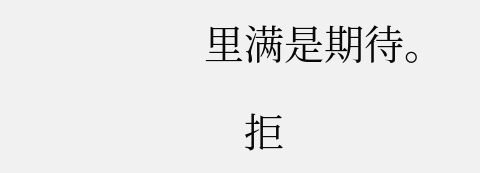里满是期待。

    拒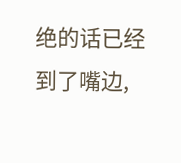绝的话已经到了嘴边,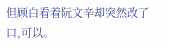但顾白看着阮文辛却突然改了口,可以。